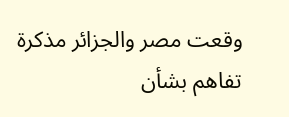وقعت مصر والجزائر مذكرة تفاهم بشأن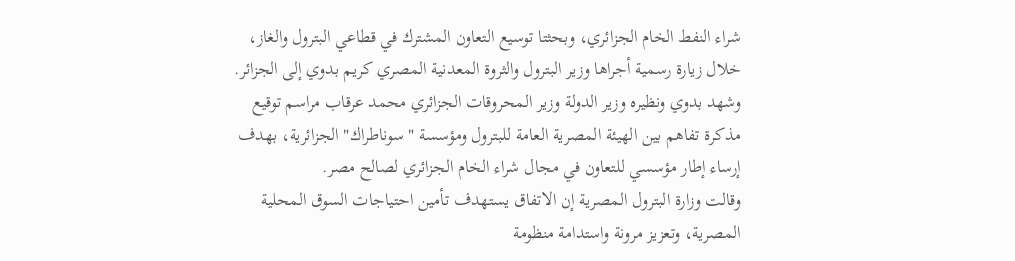شراء النفط الخام الجزائري، وبحثتا توسيع التعاون المشترك في قطاعي البترول والغاز، خلال زيارة رسمية أجراها وزير البترول والثروة المعدنية المصري كريم بدوي إلى الجزائر.
وشهد بدوي ونظيره وزير الدولة وزير المحروقات الجزائري محمد عرقاب مراسم توقيع مذكرة تفاهم بين الهيئة المصرية العامة للبترول ومؤسسة " سوناطراك" الجزائرية، بهدف إرساء إطار مؤسسي للتعاون في مجال شراء الخام الجزائري لصالح مصر.
وقالت وزارة البترول المصرية إن الاتفاق يستهدف تأمين احتياجات السوق المحلية المصرية، وتعزيز مرونة واستدامة منظومة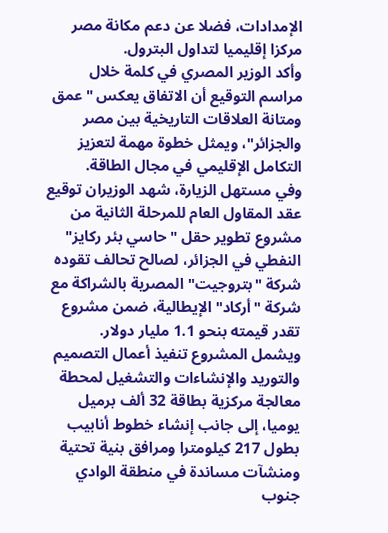الإمدادات، فضلا عن دعم مكانة مصر مركزا إقليميا لتداول البترول.
وأكد الوزير المصري في كلمة خلال مراسم التوقيع أن الاتفاق يعكس "عمق ومتانة العلاقات التاريخية بين مصر والجزائر"، ويمثل خطوة مهمة لتعزيز التكامل الإقليمي في مجال الطاقة.
وفي مستهل الزيارة، شهد الوزيران توقيع عقد المقاول العام للمرحلة الثانية من مشروع تطوير حقل "حاسي بئر ركايز" النفطي في الجزائر، لصالح تحالف تقوده شركة "بتروجيت" المصرية بالشراكة مع شركة "أركاد" الإيطالية، ضمن مشروع تقدر قيمته بنحو 1.1 مليار دولار.
ويشمل المشروع تنفيذ أعمال التصميم والتوريد والإنشاءات والتشغيل لمحطة معالجة مركزية بطاقة 32 ألف برميل يوميا، إلى جانب إنشاء خطوط أنابيب بطول 217 كيلومترا ومرافق بنية تحتية ومنشآت مساندة في منطقة الوادي جنوب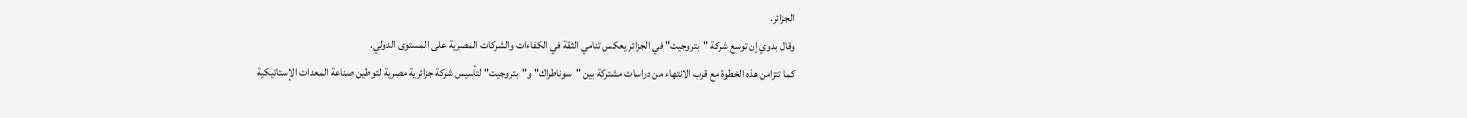الجزائر.
وقال بدوي إن توسع شركة "بتروجيت" في الجزائر يعكس تنامي الثقة في الكفاءات والشركات المصرية على المستوى الدولي.
كما تتزامن هذه الخطوة مع قرب الانتهاء من دراسات مشتركة بين "سوناطراك" و"بتروجيت" لتأسيس شركة جزائرية مصرية لتوطين صناعة المعدات الإستاتيكية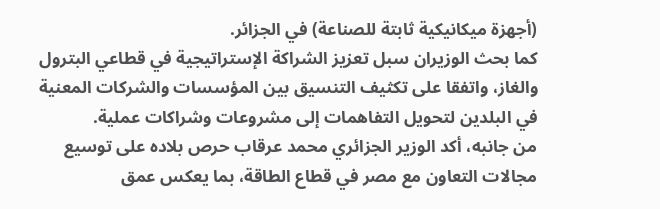(أجهزة ميكانيكية ثابتة للصناعة) في الجزائر.
كما بحث الوزيران سبل تعزيز الشراكة الإستراتيجية في قطاعي البترول والغاز، واتفقا على تكثيف التنسيق بين المؤسسات والشركات المعنية في البلدين لتحويل التفاهمات إلى مشروعات وشراكات عملية.
من جانبه، أكد الوزير الجزائري محمد عرقاب حرص بلاده على توسيع مجالات التعاون مع مصر في قطاع الطاقة، بما يعكس عمق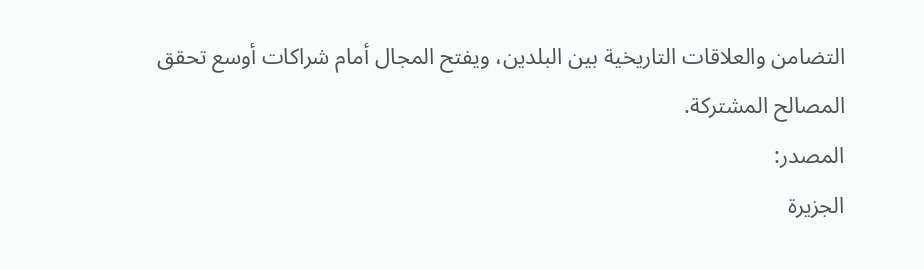التضامن والعلاقات التاريخية بين البلدين، ويفتح المجال أمام شراكات أوسع تحقق المصالح المشتركة.
المصدر:
الجزيرة